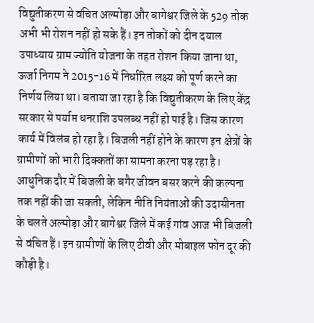विद्युतीकरण से वंचित अल्मोड़ा और बागेश्वर जिले के 529 तोक अभी भी रोशन नहीं हो सके हैं। इन तोकों को दीन दयाल उपाध्याय ग्राम ज्योति योजना के तहत रोशन किया जाना था, ऊर्जा निगम ने 2015-16 में निर्धारित लक्ष्य को पूर्ण करने का निर्णय लिया था। बताया जा रहा है कि विद्युतीकरण के लिए केंद्र सरकार से पर्याप्त धनराशि उपलब्ध नहीं हो पाई है। जिस कारण कार्य में विलंब हो रहा है। बिजली नहीं होने के कारण इन क्षेत्रों के ग्रामीणों को भारी दिक्कतों का सामना करना पड़ रहा है।
आधुनिक दौर में बिजली के बगैर जीवन बसर करने की कल्पना तक नहीं की जा सकती, लेकिन नीति नियंताओं की उदासीनता के चलते अल्मोड़ा और बागेश्वर जिले में कई गांव आज भी बिजली से वंचित हैं। इन ग्रामीणों के लिए टीवी और मोबाइल फोन दूर की कौड़ी है।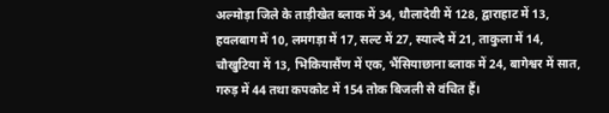अल्मोड़ा जिले के ताड़ीखेत ब्लाक में 34, धौलादेवी में 128, द्वाराहाट में 13, हवलबाग में 10, लमगड़ा में 17, सल्ट में 27, स्याल्दे में 21, ताकुला में 14, चौखुटिया में 13, भिकियासैंण में एक, भैंसियाछाना ब्लाक में 24, बागेश्वर में सात, गरुड़ में 44 तथा कपकोट में 154 तोक बिजली से वंचित हैं।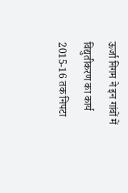ऊर्जा निगम ने इन गांवों में विद्युतीकरण का कार्य 2015-16 तक निपटा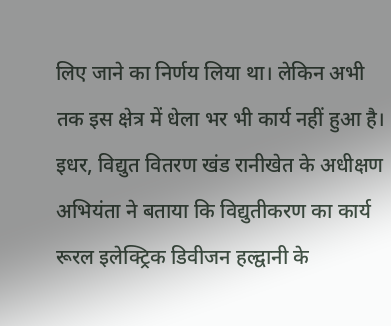लिए जाने का निर्णय लिया था। लेकिन अभी तक इस क्षेत्र में धेला भर भी कार्य नहीं हुआ है। इधर, विद्युत वितरण खंड रानीखेत के अधीक्षण अभियंता ने बताया कि विद्युतीकरण का कार्य रूरल इलेक्ट्रिक डिवीजन हल्द्वानी के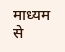माध्यम से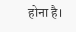होना है।